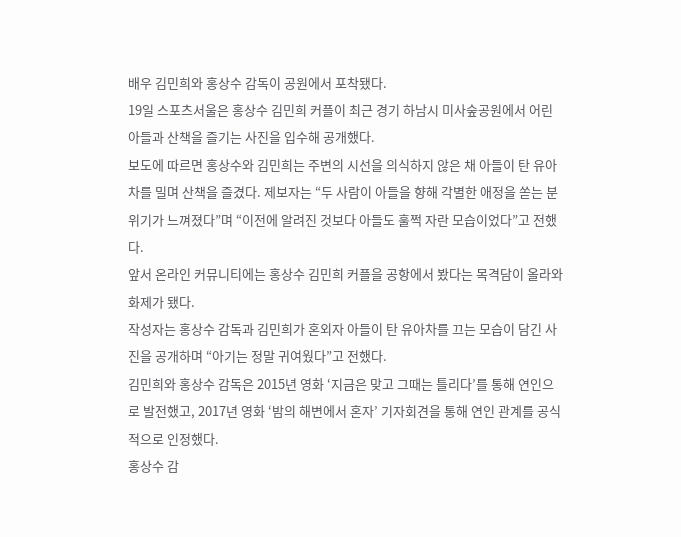배우 김민희와 홍상수 감독이 공원에서 포착됐다.
19일 스포츠서울은 홍상수 김민희 커플이 최근 경기 하남시 미사숲공원에서 어린 아들과 산책을 즐기는 사진을 입수해 공개했다.
보도에 따르면 홍상수와 김민희는 주변의 시선을 의식하지 않은 채 아들이 탄 유아차를 밀며 산책을 즐겼다. 제보자는 “두 사람이 아들을 향해 각별한 애정을 쏟는 분위기가 느껴졌다”며 “이전에 알려진 것보다 아들도 훌쩍 자란 모습이었다”고 전했다.
앞서 온라인 커뮤니티에는 홍상수 김민희 커플을 공항에서 봤다는 목격담이 올라와 화제가 됐다.
작성자는 홍상수 감독과 김민희가 혼외자 아들이 탄 유아차를 끄는 모습이 담긴 사진을 공개하며 “아기는 정말 귀여웠다”고 전했다.
김민희와 홍상수 감독은 2015년 영화 ‘지금은 맞고 그때는 틀리다’를 통해 연인으로 발전했고, 2017년 영화 ‘밤의 해변에서 혼자’ 기자회견을 통해 연인 관계를 공식적으로 인정했다.
홍상수 감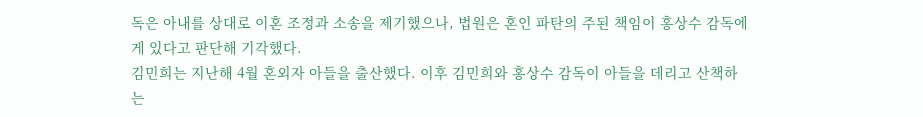독은 아내를 상대로 이혼 조정과 소송을 제기했으나, 법원은 혼인 파탄의 주된 책임이 홍상수 감독에게 있다고 판단해 기각했다.
김민희는 지난해 4월 혼외자 아들을 출산했다. 이후 김민희와 홍상수 감독이 아들을 데리고 산책하는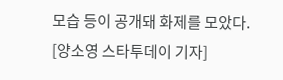모습 등이 공개돼 화제를 모았다.
[양소영 스타투데이 기자]